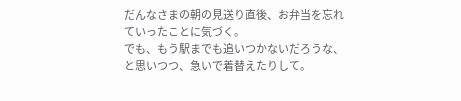だんなさまの朝の見送り直後、お弁当を忘れていったことに気づく。
でも、もう駅までも追いつかないだろうな、と思いつつ、急いで着替えたりして。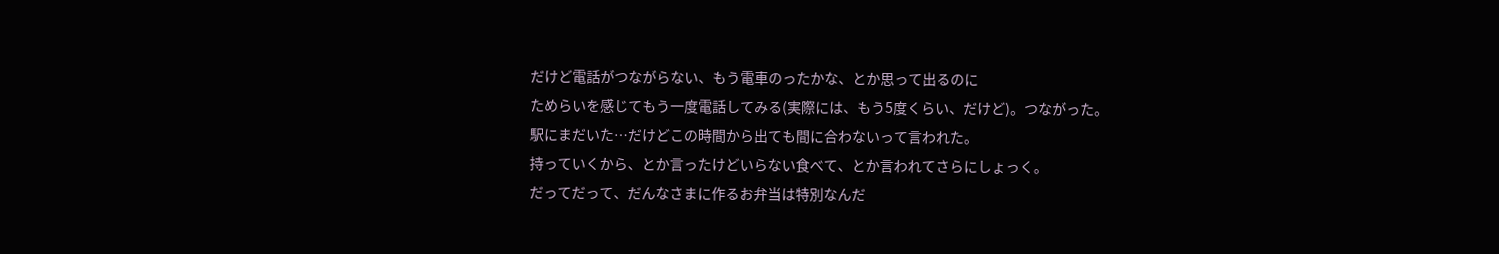だけど電話がつながらない、もう電車のったかな、とか思って出るのに
ためらいを感じてもう一度電話してみる(実際には、もう5度くらい、だけど)。つながった。
駅にまだいた…だけどこの時間から出ても間に合わないって言われた。
持っていくから、とか言ったけどいらない食べて、とか言われてさらにしょっく。
だってだって、だんなさまに作るお弁当は特別なんだ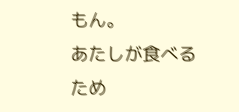もん。
あたしが食べるため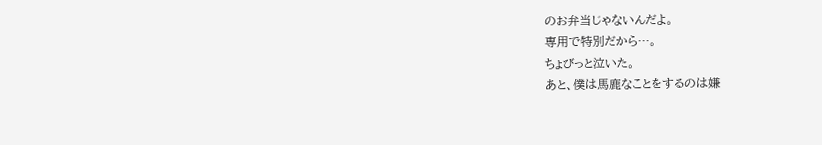のお弁当じゃないんだよ。
専用で特別だから…。
ちょびっと泣いた。
あと、僕は馬鹿なことをするのは嫌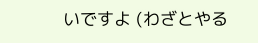いですよ (わざとやる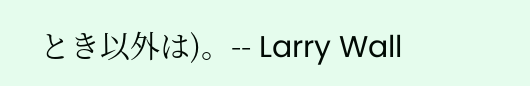とき以外は)。-- Larry Wall